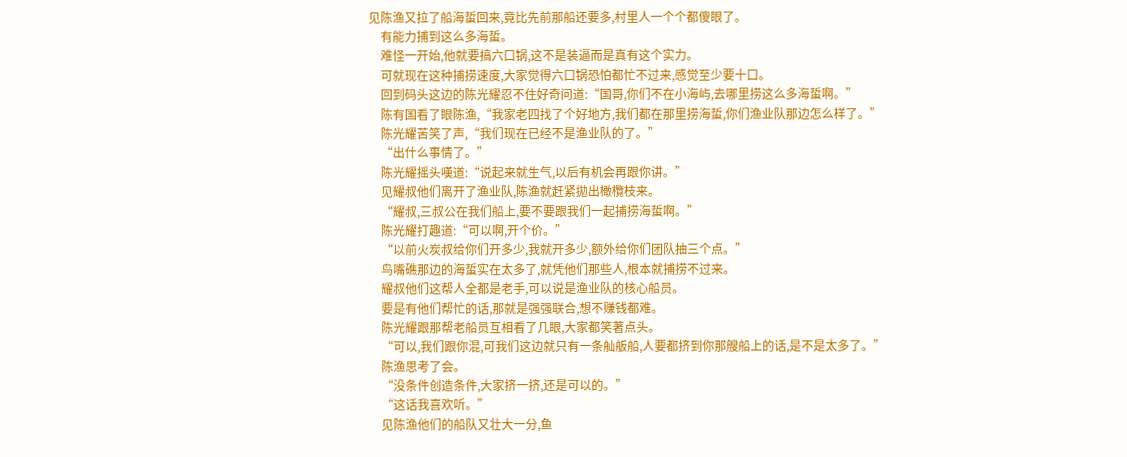见陈渔又拉了船海蜇回来,竟比先前那船还要多,村里人一个个都傻眼了。
    有能力捕到这么多海蜇。
    难怪一开始,他就要搞六口锅,这不是装逼而是真有这个实力。
    可就现在这种捕捞速度,大家觉得六口锅恐怕都忙不过来,感觉至少要十口。
    回到码头这边的陈光耀忍不住好奇问道:“国哥,你们不在小海屿,去哪里捞这么多海蜇啊。”
    陈有国看了眼陈渔,“我家老四找了个好地方,我们都在那里捞海蜇,你们渔业队那边怎么样了。”
    陈光耀苦笑了声,“我们现在已经不是渔业队的了。”
    “出什么事情了。”
    陈光耀摇头嘆道:“说起来就生气,以后有机会再跟你讲。”
    见耀叔他们离开了渔业队,陈渔就赶紧拋出橄欖枝来。
    “耀叔,三叔公在我们船上,要不要跟我们一起捕捞海蜇啊。”
    陈光耀打趣道:“可以啊,开个价。”
    “以前火炭叔给你们开多少,我就开多少,额外给你们团队抽三个点。”
    鸟嘴礁那边的海蜇实在太多了,就凭他们那些人,根本就捕捞不过来。
    耀叔他们这帮人全都是老手,可以说是渔业队的核心船员。
    要是有他们帮忙的话,那就是强强联合,想不赚钱都难。
    陈光耀跟那帮老船员互相看了几眼,大家都笑著点头。
    “可以,我们跟你混,可我们这边就只有一条舢舨船,人要都挤到你那艘船上的话,是不是太多了。”
    陈渔思考了会。
    “没条件创造条件,大家挤一挤,还是可以的。”
    “这话我喜欢听。”
    见陈渔他们的船队又壮大一分,鱼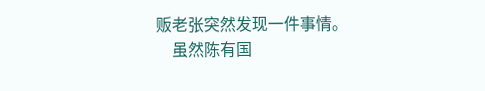贩老张突然发现一件事情。
    虽然陈有国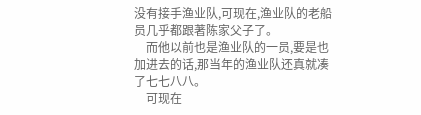没有接手渔业队,可现在,渔业队的老船员几乎都跟著陈家父子了。
    而他以前也是渔业队的一员,要是也加进去的话,那当年的渔业队还真就凑了七七八八。
    可现在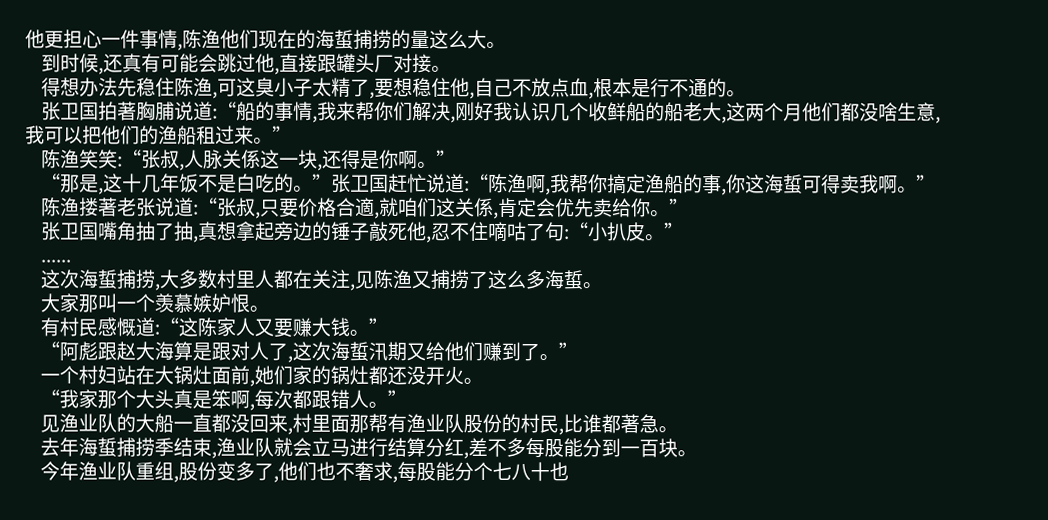他更担心一件事情,陈渔他们现在的海蜇捕捞的量这么大。
    到时候,还真有可能会跳过他,直接跟罐头厂对接。
    得想办法先稳住陈渔,可这臭小子太精了,要想稳住他,自己不放点血,根本是行不通的。
    张卫国拍著胸脯说道:“船的事情,我来帮你们解决,刚好我认识几个收鲜船的船老大,这两个月他们都没啥生意,我可以把他们的渔船租过来。”
    陈渔笑笑:“张叔,人脉关係这一块,还得是你啊。”
    “那是,这十几年饭不是白吃的。”张卫国赶忙说道:“陈渔啊,我帮你搞定渔船的事,你这海蜇可得卖我啊。”
    陈渔搂著老张说道:“张叔,只要价格合適,就咱们这关係,肯定会优先卖给你。”
    张卫国嘴角抽了抽,真想拿起旁边的锤子敲死他,忍不住嘀咕了句:“小扒皮。”
    ......
    这次海蜇捕捞,大多数村里人都在关注,见陈渔又捕捞了这么多海蜇。
    大家那叫一个羡慕嫉妒恨。
    有村民感慨道:“这陈家人又要赚大钱。”
    “阿彪跟赵大海算是跟对人了,这次海蜇汛期又给他们赚到了。”
    一个村妇站在大锅灶面前,她们家的锅灶都还没开火。
    “我家那个大头真是笨啊,每次都跟错人。”
    见渔业队的大船一直都没回来,村里面那帮有渔业队股份的村民,比谁都著急。
    去年海蜇捕捞季结束,渔业队就会立马进行结算分红,差不多每股能分到一百块。
    今年渔业队重组,股份变多了,他们也不奢求,每股能分个七八十也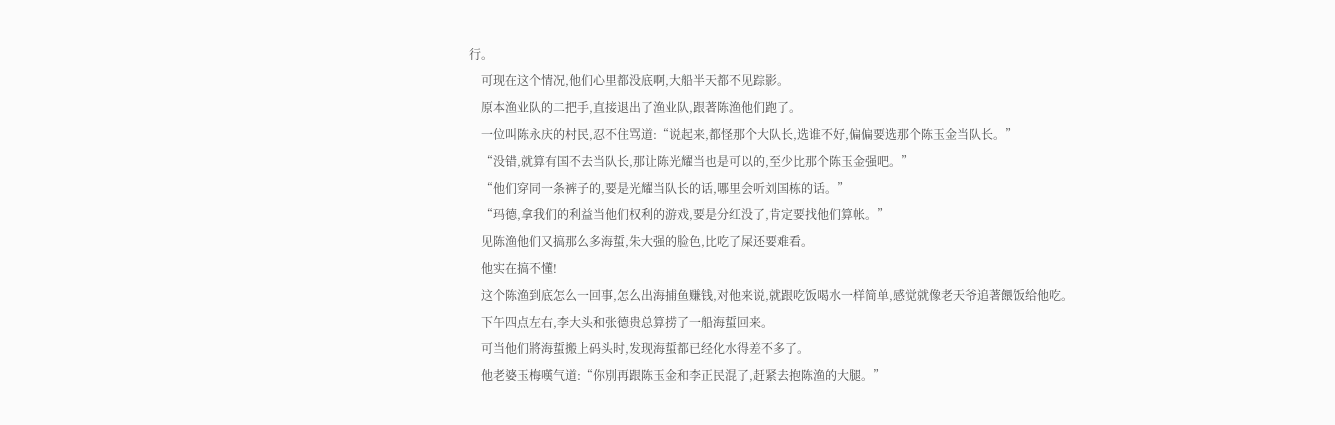行。
    可现在这个情况,他们心里都没底啊,大船半天都不见踪影。
    原本渔业队的二把手,直接退出了渔业队,跟著陈渔他们跑了。
    一位叫陈永庆的村民,忍不住骂道:“说起来,都怪那个大队长,选谁不好,偏偏要选那个陈玉金当队长。”
    “没错,就算有国不去当队长,那让陈光耀当也是可以的,至少比那个陈玉金强吧。”
    “他们穿同一条裤子的,要是光耀当队长的话,哪里会听刘国栋的话。”
    “玛德,拿我们的利益当他们权利的游戏,要是分红没了,肯定要找他们算帐。”
    见陈渔他们又搞那么多海蜇,朱大强的脸色,比吃了屎还要难看。
    他实在搞不懂!
    这个陈渔到底怎么一回事,怎么出海捕鱼赚钱,对他来说,就跟吃饭喝水一样简单,感觉就像老天爷追著餵饭给他吃。
    下午四点左右,李大头和张德贵总算捞了一船海蜇回来。
    可当他们將海蜇搬上码头时,发现海蜇都已经化水得差不多了。
    他老婆玉梅嘆气道:“你別再跟陈玉金和李正民混了,赶紧去抱陈渔的大腿。”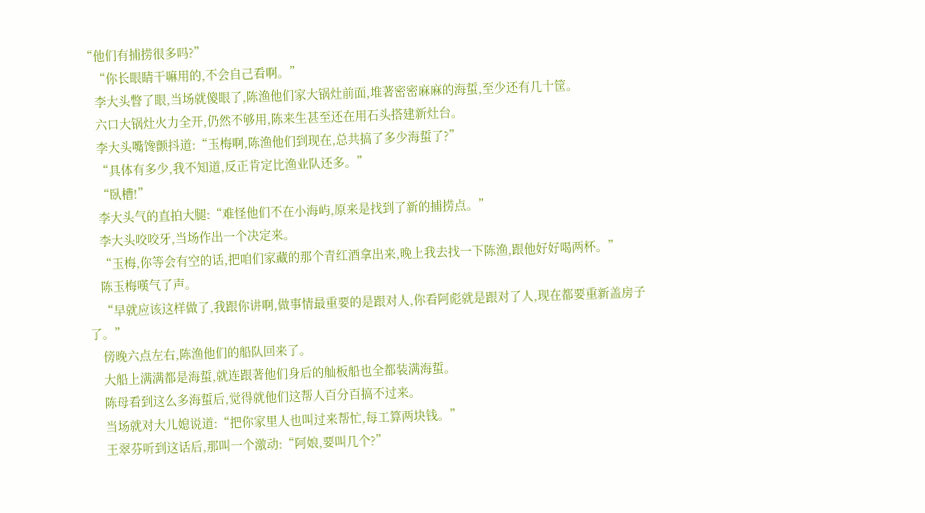“他们有捕捞很多吗?”
    “你长眼睛干嘛用的,不会自己看啊。”
    李大头瞥了眼,当场就傻眼了,陈渔他们家大锅灶前面,堆著密密麻麻的海蜇,至少还有几十筐。
    六口大锅灶火力全开,仍然不够用,陈来生甚至还在用石头搭建新灶台。
    李大头嘴馋颤抖道:“玉梅啊,陈渔他们到现在,总共搞了多少海蜇了?”
    “具体有多少,我不知道,反正肯定比渔业队还多。”
    “臥槽!”
    李大头气的直拍大腿:“难怪他们不在小海屿,原来是找到了新的捕捞点。”
    李大头咬咬牙,当场作出一个决定来。
    “玉梅,你等会有空的话,把咱们家藏的那个青红酒拿出来,晚上我去找一下陈渔,跟他好好喝两杯。”
    陈玉梅嘆气了声。
    “早就应该这样做了,我跟你讲啊,做事情最重要的是跟对人,你看阿彪就是跟对了人,现在都要重新盖房子了。”
    傍晚六点左右,陈渔他们的船队回来了。
    大船上满满都是海蜇,就连跟著他们身后的舢板船也全都装满海蜇。
    陈母看到这么多海蜇后,觉得就他们这帮人百分百搞不过来。
    当场就对大儿媳说道:“把你家里人也叫过来帮忙,每工算两块钱。”
    王翠芬听到这话后,那叫一个激动:“阿娘,要叫几个?”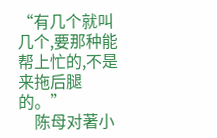“有几个就叫几个,要那种能帮上忙的,不是来拖后腿的。”
    陈母对著小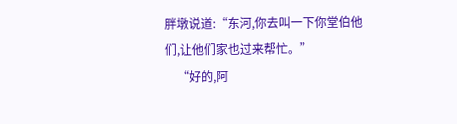胖墩说道:“东河,你去叫一下你堂伯他们,让他们家也过来帮忙。”
    “好的,阿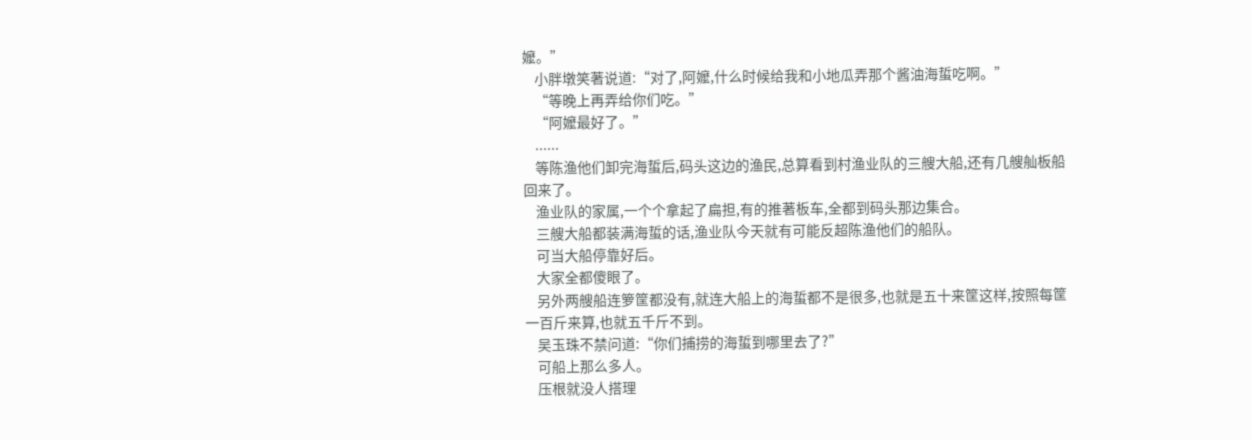嬤。”
    小胖墩笑著说道:“对了,阿嬤,什么时候给我和小地瓜弄那个酱油海蜇吃啊。”
    “等晚上再弄给你们吃。”
    “阿嬤最好了。”
    ......
    等陈渔他们卸完海蜇后,码头这边的渔民,总算看到村渔业队的三艘大船,还有几艘舢板船回来了。
    渔业队的家属,一个个拿起了扁担,有的推著板车,全都到码头那边集合。
    三艘大船都装满海蜇的话,渔业队今天就有可能反超陈渔他们的船队。
    可当大船停靠好后。
    大家全都傻眼了。
    另外两艘船连箩筐都没有,就连大船上的海蜇都不是很多,也就是五十来筐这样,按照每筐一百斤来算,也就五千斤不到。
    吴玉珠不禁问道:“你们捕捞的海蜇到哪里去了?”
    可船上那么多人。
    压根就没人搭理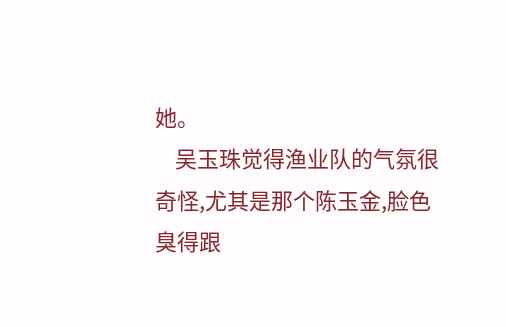她。
    吴玉珠觉得渔业队的气氛很奇怪,尤其是那个陈玉金,脸色臭得跟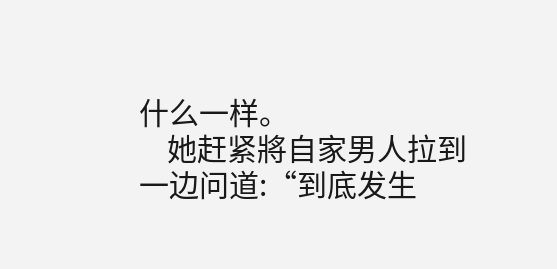什么一样。
    她赶紧將自家男人拉到一边问道:“到底发生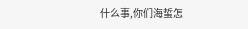什么事,你们海蜇怎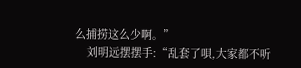么捕捞这么少啊。”
    刘明远摆摆手:“乱套了唄,大家都不听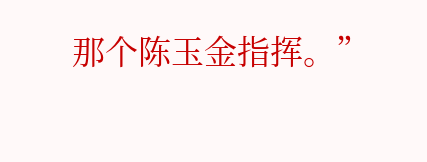那个陈玉金指挥。”